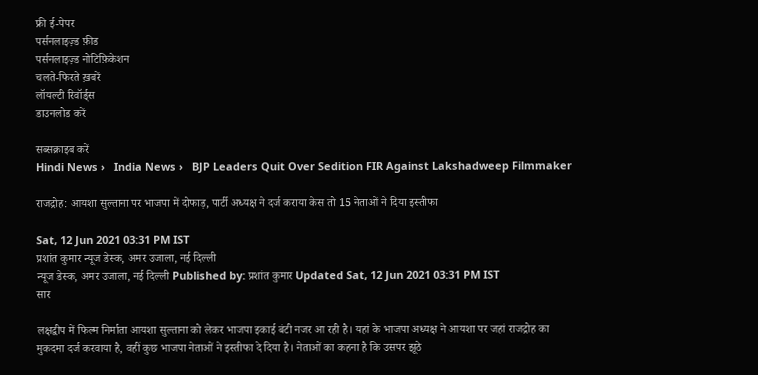फ्री ई-पेपर
पर्सनलाइज़्ड फ़ीड
पर्सनलाइज़्ड नोटिफ़िकेशन
चलते-फिरते ख़बरें
लॉयल्टी रिवॉर्ड्स
डाउनलोड करें

सब्सक्राइब करें
Hindi News ›   India News ›   BJP Leaders Quit Over Sedition FIR Against Lakshadweep Filmmaker

राजद्रोह: आयशा सुल्ताना पर भाजपा में दोफाड़, पार्टी अध्यक्ष ने दर्ज कराया केस तो 15 नेताओं ने दिया इस्तीफा

Sat, 12 Jun 2021 03:31 PM IST
प्रशांत कुमार न्यूज डेस्क, अमर उजाला, नई दिल्ली
न्यूज डेस्क, अमर उजाला, नई दिल्ली Published by: प्रशांत कुमार Updated Sat, 12 Jun 2021 03:31 PM IST
सार

लक्षद्वीप में फिल्म निर्माता आयशा सुल्ताना को लेकर भाजपा इकाई बंटी नजर आ रही है। यहां के भाजपा अध्यक्ष ने आयशा पर जहां राजद्रोह का मुकदमा दर्ज करवाया है, वहीं कुछ भाजपा नेताओं ने इस्तीफा दे दिया है। नेताओं का कहना है कि उसपर झूठे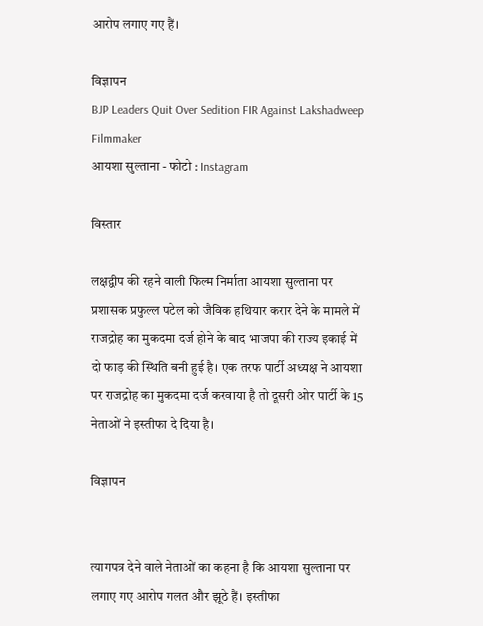आरोप लगाए गए हैं।

विज्ञापन
BJP Leaders Quit Over Sedition FIR Against Lakshadweep Filmmaker
आयशा सुल्ताना - फोटो : Instagram

विस्तार

लक्षद्वीप की रहने वाली फिल्म निर्माता आयशा सुल्ताना पर प्रशासक प्रफुल्ल पटेल को जैविक हथियार करार देने के मामले में राजद्रोह का मुकदमा दर्ज होने के बाद भाजपा की राज्य इकाई में दो फाड़ की स्थिति बनी हुई है। एक तरफ पार्टी अध्यक्ष ने आयशा पर राजद्रोह का मुकदमा दर्ज करवाया है तो दूसरी ओर पार्टी के 15 नेताओं ने इस्तीफा दे दिया है।

विज्ञापन


त्यागपत्र देने वाले नेताओं का कहना है कि आयशा सुल्ताना पर लगाए गए आरोप गलत और झूठे हैं। इस्तीफा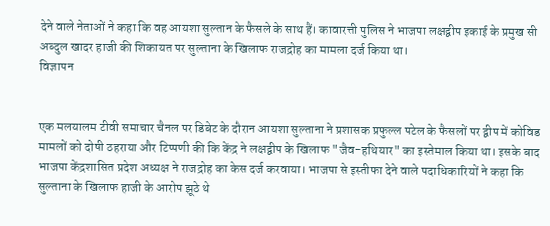देने वाले नेताओं ने कहा कि वह आयशा सुल्तान के फैसले के साथ हैं। कावारत्ती पुलिस ने भाजपा लक्षद्वीप इकाई के प्रमुख सी अब्दुल खादर हाजी की शिकायत पर सुल्ताना के खिलाफ राजद्रोह का मामला दर्ज किया था।
विज्ञापन


एक मलयालम टीवी समाचार चैनल पर डिबेट के दौरान आयशा सुल्ताना ने प्रशासक प्रफुल्ल पटेल के फैसलों पर द्वीप में कोविड मामलों को दोषी ठहराया और टिप्पणी की कि केंद्र ने लक्षद्वीप के खिलाफ "जैव-हथियार" का इस्तेमाल किया था। इसके बाद भाजपा केंद्रशासित प्रदेश अध्यक्ष ने राजद्रोह का केस दर्ज करवाया। भाजपा से इस्तीफा देने वाले पदाधिकारियों ने कहा कि सुल्ताना के खिलाफ हाजी के आरोप झूठे थे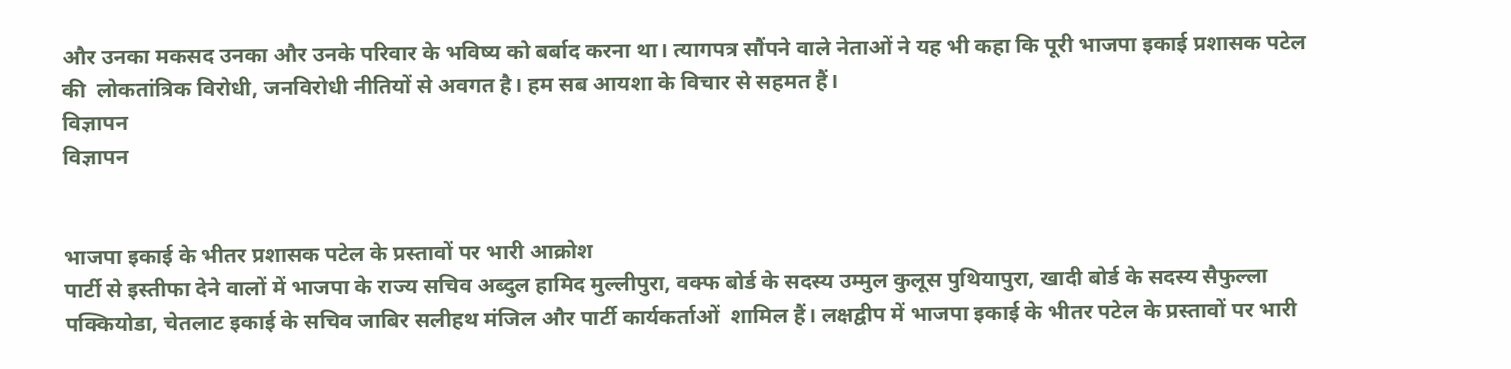और उनका मकसद उनका और उनके परिवार के भविष्य को बर्बाद करना था। त्यागपत्र सौंपने वाले नेताओं ने यह भी कहा कि पूरी भाजपा इकाई प्रशासक पटेल की  लोकतांत्रिक विरोधी, जनविरोधी नीतियों से अवगत है। हम सब आयशा के विचार से सहमत हैं।
विज्ञापन
विज्ञापन


भाजपा इकाई के भीतर प्रशासक पटेल के प्रस्तावों पर भारी आक्रोश
पार्टी से इस्तीफा देने वालों में भाजपा के राज्य सचिव अब्दुल हामिद मुल्लीपुरा, वक्फ बोर्ड के सदस्य उम्मुल कुलूस पुथियापुरा, खादी बोर्ड के सदस्य सैफुल्ला पक्कियोडा, चेतलाट इकाई के सचिव जाबिर सलीहथ मंजिल और पार्टी कार्यकर्ताओं  शामिल हैं। लक्षद्वीप में भाजपा इकाई के भीतर पटेल के प्रस्तावों पर भारी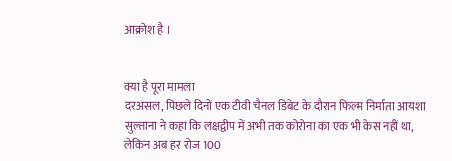आक्रोश है ।


क्या है पूरा मामला
दरअसल, पिछले दिनों एक टीवी चैनल डिबेट के दौरान फिल्म निर्माता आयशा सुल्ताना ने कहा कि लक्षद्वीप में अभी तक कोरोना का एक भी केस नहीं था, लेकिन अब हर रोज 100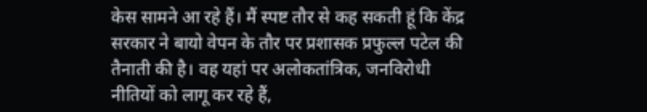केस सामने आ रहे हैं। मैं स्पष्ट तौर से कह सकती हूं कि केंद्र सरकार ने बायो वेपन के तौर पर प्रशासक प्रफुल्ल पटेल की तैनाती की है। वह यहां पर अलोकतांत्रिक, जनविरोधी नीतियों को लागू कर रहे हैं,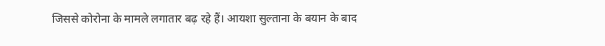जिससे कोरोना के मामले लगातार बढ़ रहे हैं। आयशा सुल्ताना के बयान के बाद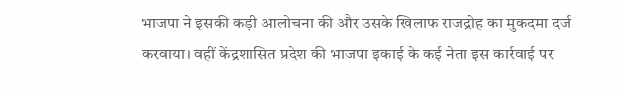भाजपा ने इसकी कड़ी आलोचना की और उसके खिलाफ राजद्रोह का मुकदमा दर्ज करवाया। वहीं केंद्रशासित प्रदेश की भाजपा इकाई के कई नेता इस कार्रवाई पर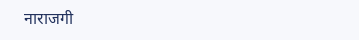नाराजगी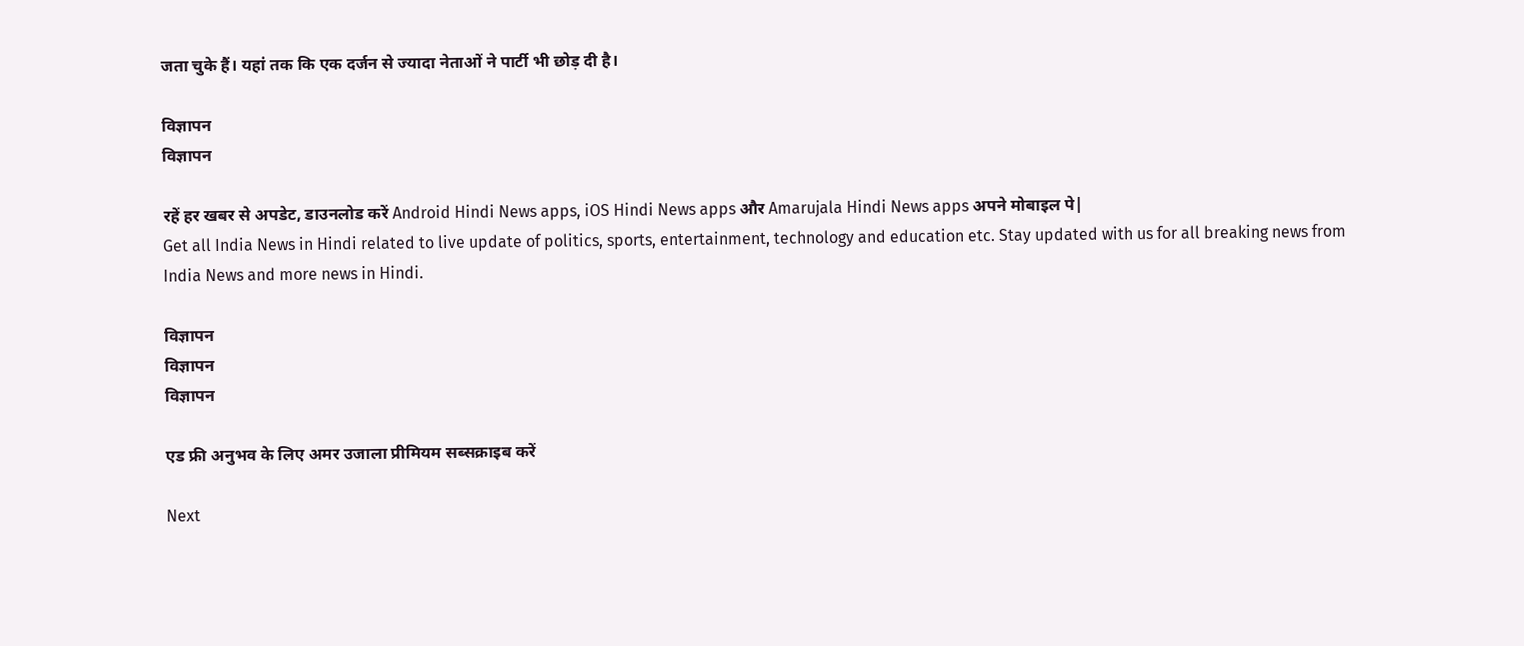जता चुके हैं। यहां तक कि एक दर्जन से ज्यादा नेताओं ने पार्टी भी छोड़ दी है।

विज्ञापन
विज्ञापन

रहें हर खबर से अपडेट, डाउनलोड करें Android Hindi News apps, iOS Hindi News apps और Amarujala Hindi News apps अपने मोबाइल पे|
Get all India News in Hindi related to live update of politics, sports, entertainment, technology and education etc. Stay updated with us for all breaking news from India News and more news in Hindi.

विज्ञापन
विज्ञापन
विज्ञापन

एड फ्री अनुभव के लिए अमर उजाला प्रीमियम सब्सक्राइब करें

Next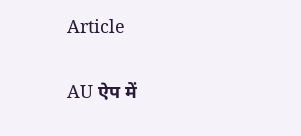Article

AU ऐप में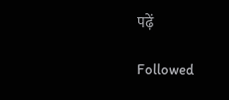पढ़ें

Followed